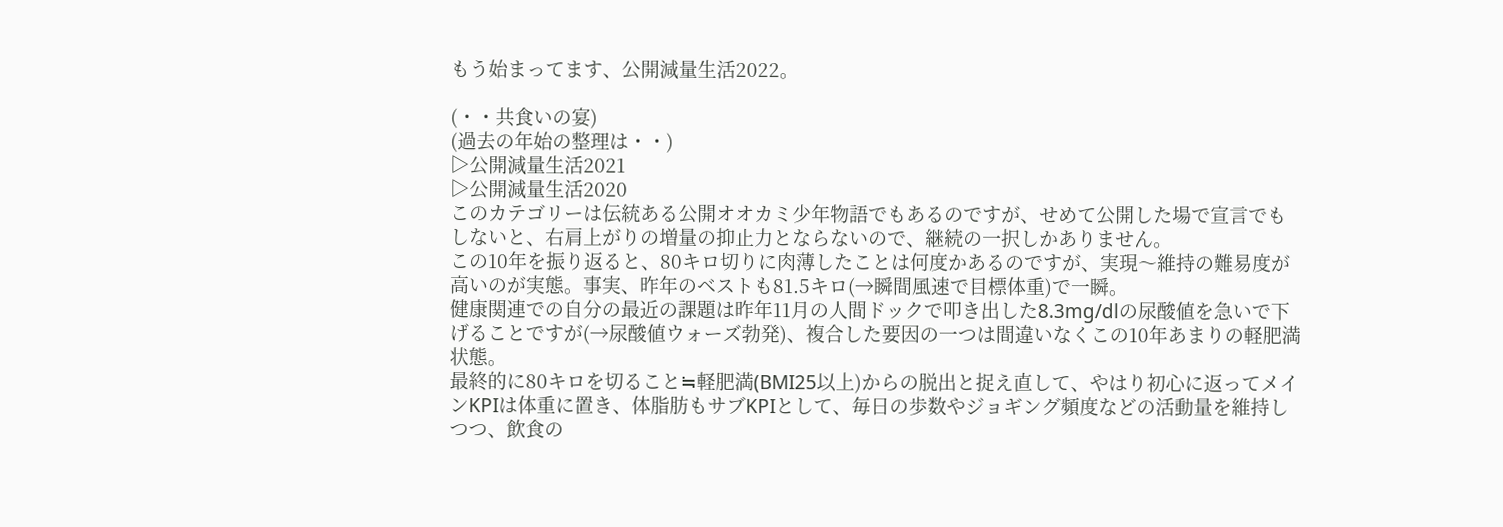もう始まってます、公開減量生活2022。

(・・共食いの宴)
(過去の年始の整理は・・)
▷公開減量生活2021
▷公開減量生活2020
このカテゴリーは伝統ある公開オオカミ少年物語でもあるのですが、せめて公開した場で宣言でもしないと、右肩上がりの増量の抑止力とならないので、継続の一択しかありません。
この10年を振り返ると、80キロ切りに肉薄したことは何度かあるのですが、実現〜維持の難易度が高いのが実態。事実、昨年のベストも81.5キロ(→瞬間風速で目標体重)で一瞬。
健康関連での自分の最近の課題は昨年11月の人間ドックで叩き出した8.3mg/dlの尿酸値を急いで下げることですが(→尿酸値ウォーズ勃発)、複合した要因の一つは間違いなくこの10年あまりの軽肥満状態。
最終的に80キロを切ること≒軽肥満(BMI25以上)からの脱出と捉え直して、やはり初心に返ってメインKPIは体重に置き、体脂肪もサブKPIとして、毎日の歩数やジョギング頻度などの活動量を維持しつつ、飲食の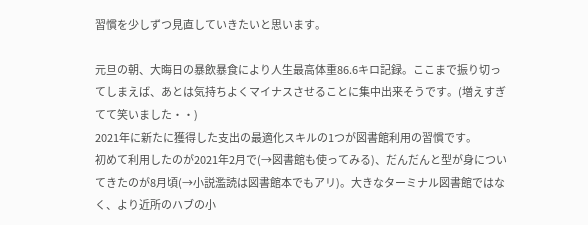習慣を少しずつ見直していきたいと思います。

元旦の朝、大晦日の暴飲暴食により人生最高体重86.6キロ記録。ここまで振り切ってしまえば、あとは気持ちよくマイナスさせることに集中出来そうです。(増えすぎてて笑いました・・)
2021年に新たに獲得した支出の最適化スキルの1つが図書館利用の習慣です。
初めて利用したのが2021年2月で(→図書館も使ってみる)、だんだんと型が身についてきたのが8月頃(→小説濫読は図書館本でもアリ)。大きなターミナル図書館ではなく、より近所のハブの小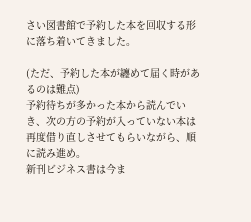さい図書館で予約した本を回収する形に落ち着いてきました。

(ただ、予約した本が纏めて届く時があるのは難点)
予約待ちが多かった本から読んでいき、次の方の予約が入っていない本は再度借り直しさせてもらいながら、順に読み進め。
新刊ビジネス書は今ま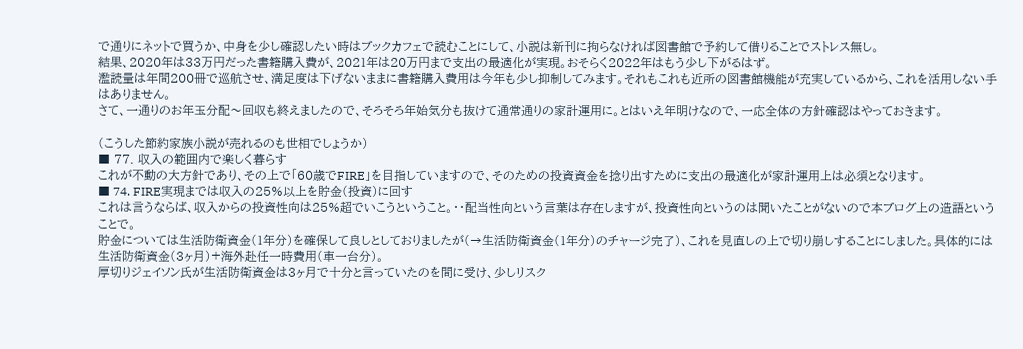で通りにネットで買うか、中身を少し確認したい時はブックカフェで読むことにして、小説は新刊に拘らなければ図書館で予約して借りることでストレス無し。
結果、2020年は33万円だった書籍購入費が、2021年は20万円まで支出の最適化が実現。おそらく2022年はもう少し下がるはず。
濫読量は年間200冊で巡航させ、満足度は下げないままに書籍購入費用は今年も少し抑制してみます。それもこれも近所の図書館機能が充実しているから、これを活用しない手はありません。
さて、一通りのお年玉分配〜回収も終えましたので、そろそろ年始気分も抜けて通常通りの家計運用に。とはいえ年明けなので、一応全体の方針確認はやっておきます。

(こうした節約家族小説が売れるのも世相でしょうか)
■ 77. 収入の範囲内で楽しく暮らす
これが不動の大方針であり、その上で「60歳でFIRE」を目指していますので、そのための投資資金を捻り出すために支出の最適化が家計運用上は必須となります。
■ 74. FIRE実現までは収入の25%以上を貯金(投資)に回す
これは言うならば、収入からの投資性向は25%超でいこうということ。・・配当性向という言葉は存在しますが、投資性向というのは聞いたことがないので本ブログ上の造語ということで。
貯金については生活防衛資金(1年分)を確保して良しとしておりましたが(→生活防衛資金(1年分)のチャージ完了)、これを見直しの上で切り崩しすることにしました。具体的には生活防衛資金(3ヶ月)+海外赴任一時費用(車一台分)。
厚切りジェイソン氏が生活防衛資金は3ヶ月で十分と言っていたのを間に受け、少しリスク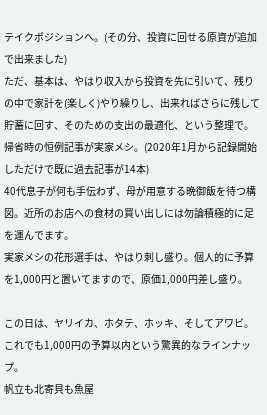テイクポジションへ。(その分、投資に回せる原資が追加で出来ました)
ただ、基本は、やはり収入から投資を先に引いて、残りの中で家計を(楽しく)やり繰りし、出来ればさらに残して貯蓄に回す、そのための支出の最適化、という整理で。
帰省時の恒例記事が実家メシ。(2020年1月から記録開始しただけで既に過去記事が14本)
40代息子が何も手伝わず、母が用意する晩御飯を待つ構図。近所のお店への食材の買い出しには勿論積極的に足を運んでます。
実家メシの花形選手は、やはり刺し盛り。個人的に予算を1,000円と置いてますので、原価1,000円差し盛り。

この日は、ヤリイカ、ホタテ、ホッキ、そしてアワビ。これでも1,000円の予算以内という驚異的なラインナップ。
帆立も北寄貝も魚屋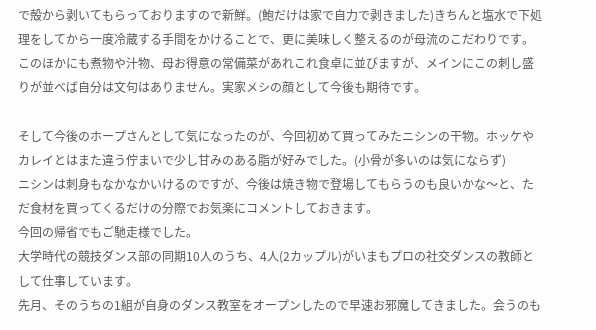で殻から剥いてもらっておりますので新鮮。(鮑だけは家で自力で剥きました)きちんと塩水で下処理をしてから一度冷蔵する手間をかけることで、更に美味しく整えるのが母流のこだわりです。
このほかにも煮物や汁物、母お得意の常備菜があれこれ食卓に並びますが、メインにこの刺し盛りが並べば自分は文句はありません。実家メシの顔として今後も期待です。

そして今後のホープさんとして気になったのが、今回初めて買ってみたニシンの干物。ホッケやカレイとはまた違う佇まいで少し甘みのある脂が好みでした。(小骨が多いのは気にならず)
ニシンは刺身もなかなかいけるのですが、今後は焼き物で登場してもらうのも良いかな〜と、ただ食材を買ってくるだけの分際でお気楽にコメントしておきます。
今回の帰省でもご馳走様でした。
大学時代の競技ダンス部の同期10人のうち、4人(2カップル)がいまもプロの社交ダンスの教師として仕事しています。
先月、そのうちの1組が自身のダンス教室をオープンしたので早速お邪魔してきました。会うのも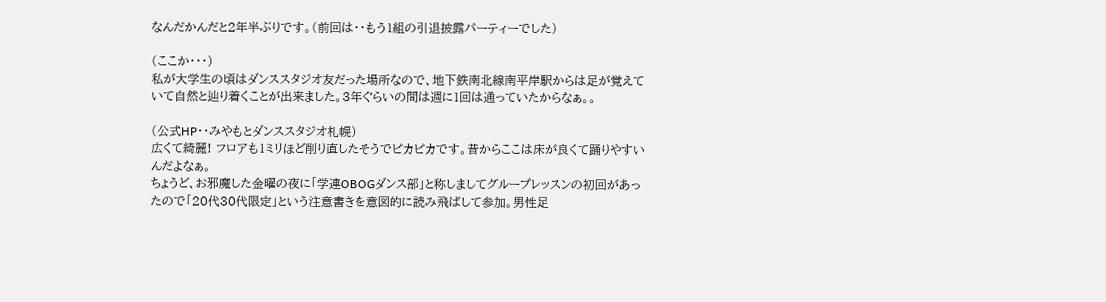なんだかんだと2年半ぶりです。(前回は・・もう1組の引退披露パーティーでした)

(ここか・・・)
私が大学生の頃はダンススタジオ友だった場所なので、地下鉄南北線南平岸駅からは足が覚えていて自然と辿り着くことが出来ました。3年ぐらいの間は週に1回は通っていたからなぁ。。

(公式HP・・みやもとダンススタジオ札幌)
広くて綺麗! フロアも1ミリほど削り直したそうでピカピカです。昔からここは床が良くて踊りやすいんだよなぁ。
ちょうど、お邪魔した金曜の夜に「学連OBOGダンス部」と称しましてグループレッスンの初回があったので「20代30代限定」という注意書きを意図的に読み飛ばして参加。男性足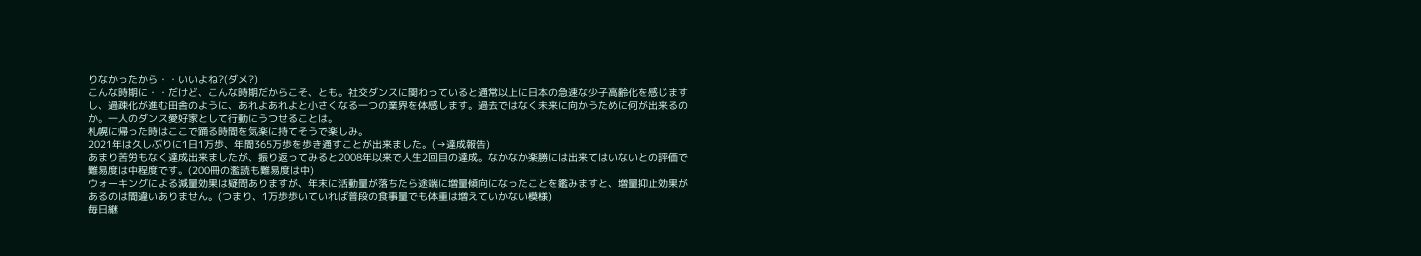りなかったから・・いいよね?(ダメ?)
こんな時期に・・だけど、こんな時期だからこそ、とも。社交ダンスに関わっていると通常以上に日本の急速な少子高齢化を感じますし、過疎化が進む田舎のように、あれよあれよと小さくなる一つの業界を体感します。過去ではなく未来に向かうために何が出来るのか。一人のダンス愛好家として行動にうつせることは。
札幌に帰った時はここで踊る時間を気楽に持てそうで楽しみ。
2021年は久しぶりに1日1万歩、年間365万歩を歩き通すことが出来ました。(→達成報告)
あまり苦労もなく達成出来ましたが、振り返ってみると2008年以来で人生2回目の達成。なかなか楽勝には出来てはいないとの評価で難易度は中程度です。(200冊の濫読も難易度は中)
ウォーキングによる減量効果は疑問ありますが、年末に活動量が落ちたら途端に増量傾向になったことを鑑みますと、増量抑止効果があるのは間違いありません。(つまり、1万歩歩いていれば普段の食事量でも体重は増えていかない模様)
毎日継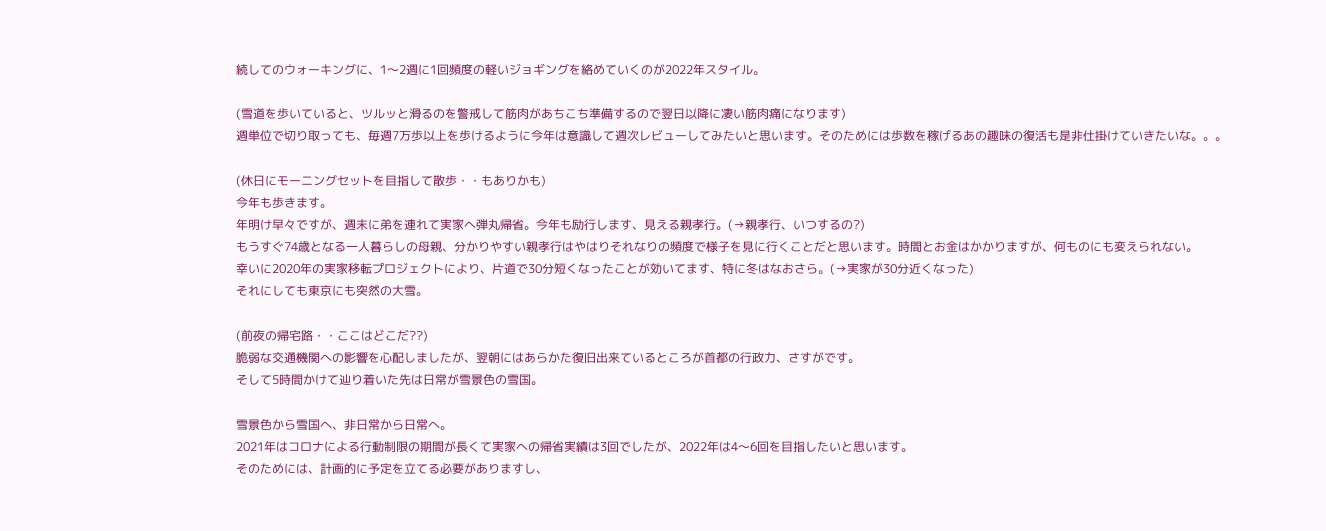続してのウォーキングに、1〜2週に1回頻度の軽いジョギングを絡めていくのが2022年スタイル。

(雪道を歩いていると、ツルッと滑るのを警戒して筋肉があちこち準備するので翌日以降に凄い筋肉痛になります)
週単位で切り取っても、毎週7万歩以上を歩けるように今年は意識して週次レビューしてみたいと思います。そのためには歩数を稼げるあの趣味の復活も是非仕掛けていきたいな。。。

(休日にモーニングセットを目指して散歩・・もありかも)
今年も歩きます。
年明け早々ですが、週末に弟を連れて実家へ弾丸帰省。今年も励行します、見える親孝行。(→親孝行、いつするの?)
もうすぐ74歳となる一人暮らしの母親、分かりやすい親孝行はやはりそれなりの頻度で様子を見に行くことだと思います。時間とお金はかかりますが、何ものにも変えられない。
幸いに2020年の実家移転プロジェクトにより、片道で30分短くなったことが効いてます、特に冬はなおさら。(→実家が30分近くなった)
それにしても東京にも突然の大雪。

(前夜の帰宅路・・ここはどこだ??)
脆弱な交通機関への影響を心配しましたが、翌朝にはあらかた復旧出来ているところが首都の行政力、さすがです。
そして5時間かけて辿り着いた先は日常が雪景色の雪国。

雪景色から雪国へ、非日常から日常へ。
2021年はコロナによる行動制限の期間が長くて実家への帰省実績は3回でしたが、2022年は4〜6回を目指したいと思います。
そのためには、計画的に予定を立てる必要がありますし、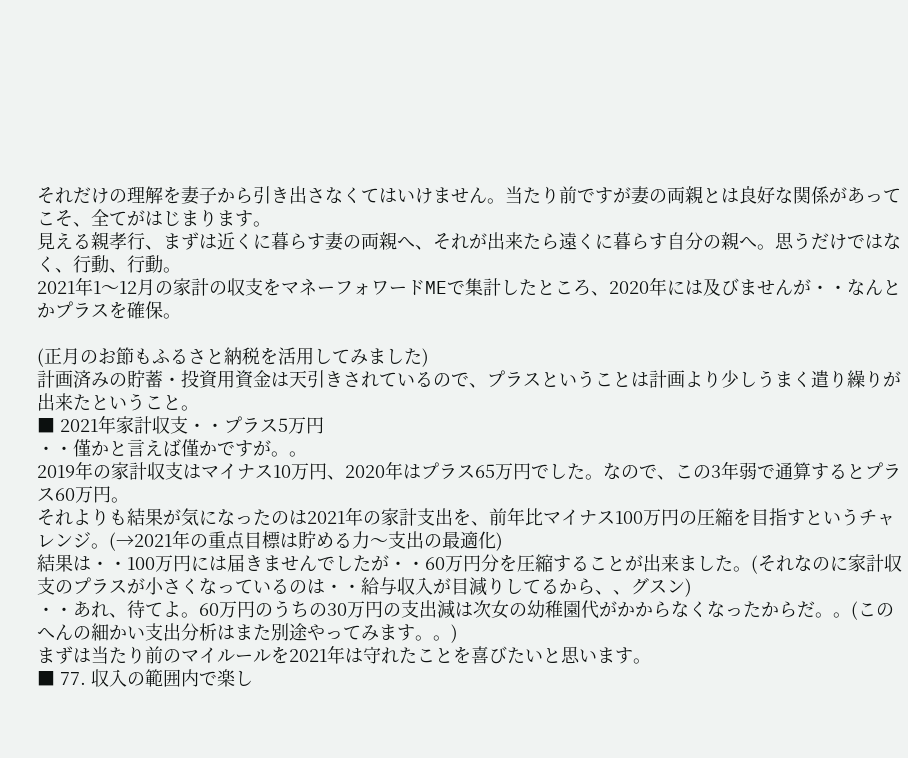それだけの理解を妻子から引き出さなくてはいけません。当たり前ですが妻の両親とは良好な関係があってこそ、全てがはじまります。
見える親孝行、まずは近くに暮らす妻の両親へ、それが出来たら遠くに暮らす自分の親へ。思うだけではなく、行動、行動。
2021年1〜12月の家計の収支をマネーフォワードMEで集計したところ、2020年には及びませんが・・なんとかプラスを確保。

(正月のお節もふるさと納税を活用してみました)
計画済みの貯蓄・投資用資金は天引きされているので、プラスということは計画より少しうまく遣り繰りが出来たということ。
■ 2021年家計収支・・プラス5万円
・・僅かと言えば僅かですが。。
2019年の家計収支はマイナス10万円、2020年はプラス65万円でした。なので、この3年弱で通算するとプラス60万円。
それよりも結果が気になったのは2021年の家計支出を、前年比マイナス100万円の圧縮を目指すというチャレンジ。(→2021年の重点目標は貯める力〜支出の最適化)
結果は・・100万円には届きませんでしたが・・60万円分を圧縮することが出来ました。(それなのに家計収支のプラスが小さくなっているのは・・給与収入が目減りしてるから、、グスン)
・・あれ、待てよ。60万円のうちの30万円の支出減は次女の幼稚園代がかからなくなったからだ。。(このへんの細かい支出分析はまた別途やってみます。。)
まずは当たり前のマイルールを2021年は守れたことを喜びたいと思います。
■ 77. 収入の範囲内で楽し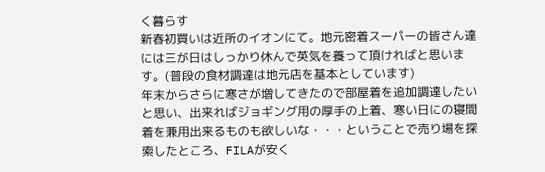く暮らす
新春初買いは近所のイオンにて。地元密着スーパーの皆さん達には三が日はしっかり休んで英気を養って頂ければと思います。(普段の食材調達は地元店を基本としています)
年末からさらに寒さが増してきたので部屋着を追加調達したいと思い、出来ればジョギング用の厚手の上着、寒い日にの寝間着を兼用出来るものも欲しいな・・・ということで売り場を探索したところ、FILAが安く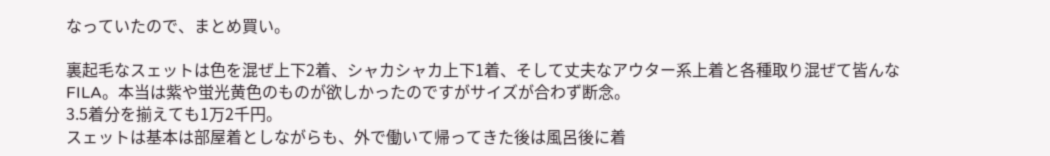なっていたので、まとめ買い。

裏起毛なスェットは色を混ぜ上下2着、シャカシャカ上下1着、そして丈夫なアウター系上着と各種取り混ぜて皆んなFILA。本当は紫や蛍光黄色のものが欲しかったのですがサイズが合わず断念。
3.5着分を揃えても1万2千円。
スェットは基本は部屋着としながらも、外で働いて帰ってきた後は風呂後に着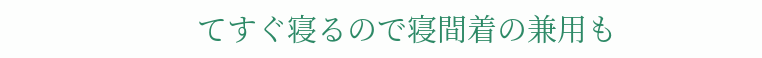てすぐ寝るので寝間着の兼用も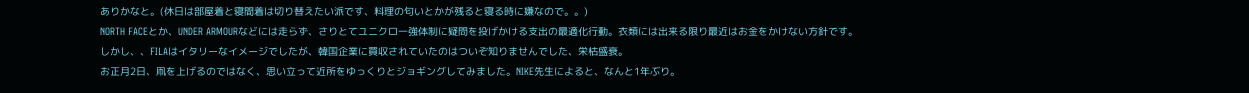ありかなと。(休日は部屋着と寝間着は切り替えたい派です、料理の匂いとかが残ると寝る時に嫌なので。。)
NORTH FACEとか、UNDER ARMOURなどには走らず、さりとてユニクロ一強体制に疑問を投げかける支出の最適化行動。衣類には出来る限り最近はお金をかけない方針です。
しかし、、FILAはイタリーなイメージでしたが、韓国企業に買収されていたのはついぞ知りませんでした、栄枯盛衰。
お正月2日、凧を上げるのではなく、思い立って近所をゆっくりとジョギングしてみました。NIKE先生によると、なんと1年ぶり。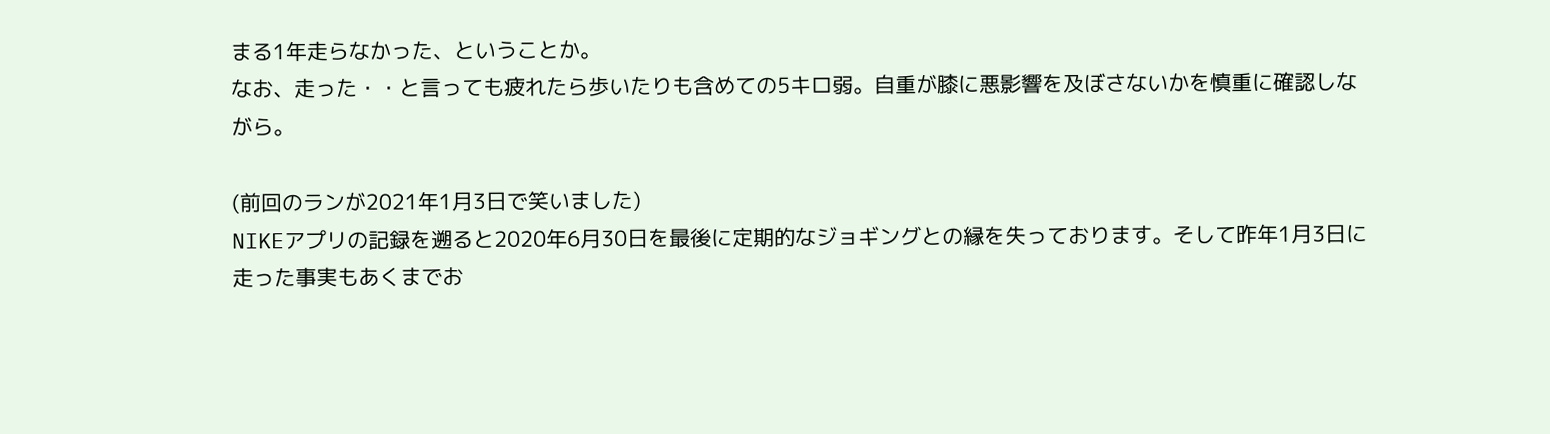まる1年走らなかった、ということか。
なお、走った・・と言っても疲れたら歩いたりも含めての5キロ弱。自重が膝に悪影響を及ぼさないかを慎重に確認しながら。

(前回のランが2021年1月3日で笑いました)
NIKEアプリの記録を遡ると2020年6月30日を最後に定期的なジョギングとの縁を失っております。そして昨年1月3日に走った事実もあくまでお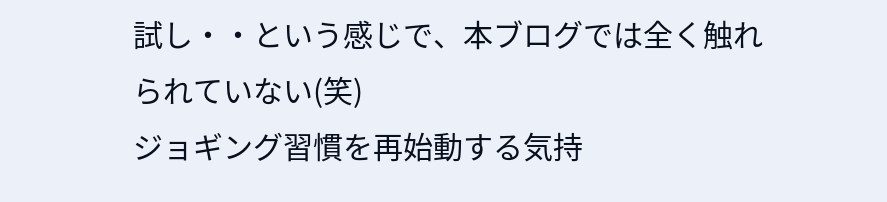試し・・という感じで、本ブログでは全く触れられていない(笑)
ジョギング習慣を再始動する気持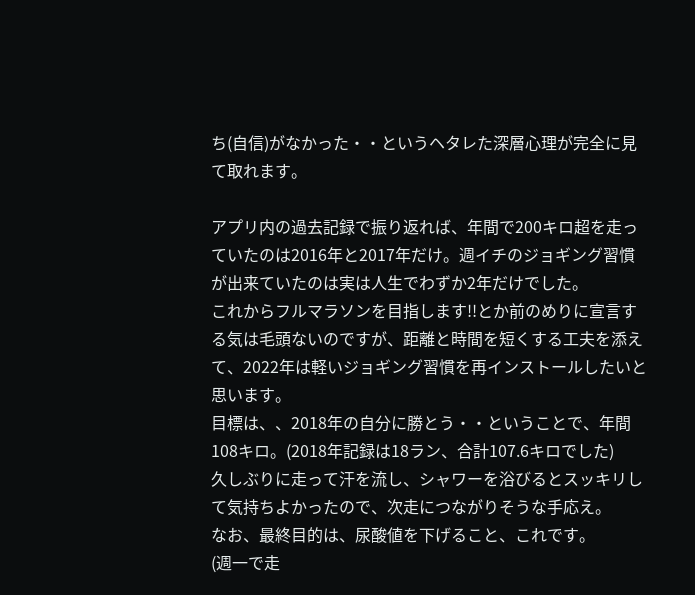ち(自信)がなかった・・というヘタレた深層心理が完全に見て取れます。

アプリ内の過去記録で振り返れば、年間で200キロ超を走っていたのは2016年と2017年だけ。週イチのジョギング習慣が出来ていたのは実は人生でわずか2年だけでした。
これからフルマラソンを目指します!!とか前のめりに宣言する気は毛頭ないのですが、距離と時間を短くする工夫を添えて、2022年は軽いジョギング習慣を再インストールしたいと思います。
目標は、、2018年の自分に勝とう・・ということで、年間108キロ。(2018年記録は18ラン、合計107.6キロでした)
久しぶりに走って汗を流し、シャワーを浴びるとスッキリして気持ちよかったので、次走につながりそうな手応え。
なお、最終目的は、尿酸値を下げること、これです。
(週一で走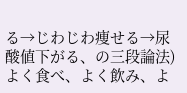る→じわじわ痩せる→尿酸値下がる、の三段論法)
よく食べ、よく飲み、よ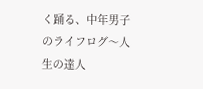く踊る、中年男子のライフログ〜人生の達人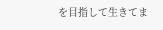を目指して生きてま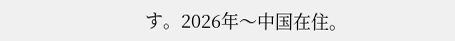す。2026年〜中国在住。